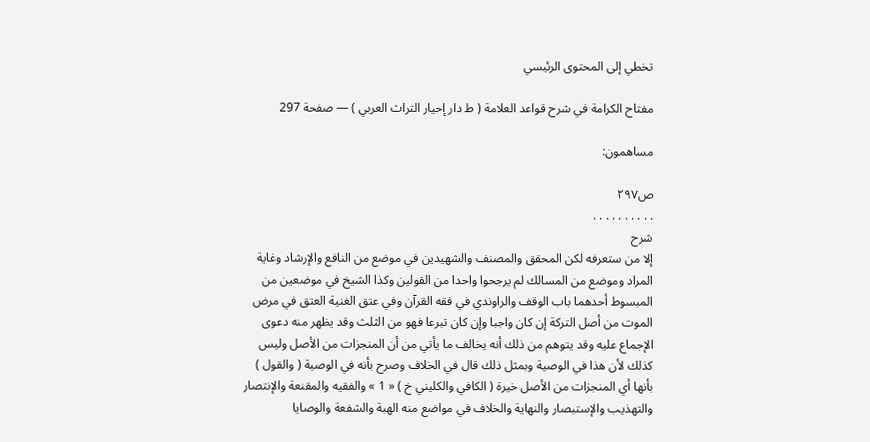تخطي إلى المحتوى الرئيسي

مفتاح الكرامة في شرح قواعد العلامة ( ط دار إحيار التراث العربي ) — صفحة 297

مساهمون:

ص٢٩٧
. . . . . . . . . .
شرح
إلا من ستعرفه لكن المحقق والمصنف والشهيدين في موضع من النافع والإرشاد وغاية المراد وموضع من المسالك لم يرجحوا واحدا من القولين وكذا الشيخ في موضعين من المبسوط أحدهما باب الوقف والراوندي في فقه القرآن وفي عتق الغنية العتق في مرض الموت من أصل التركة إن كان واجبا وإن كان تبرعا فهو من الثلث وقد يظهر منه دعوى الإجماع عليه وقد يتوهم من ذلك أنه يخالف ما يأتي من أن المنجزات من الأصل وليس كذلك لأن هذا في الوصية وبمثل ذلك قال في الخلاف وصرح بأنه في الوصية ( والقول ) بأنها أي المنجزات من الأصل خيرة ( الكافي والكليني خ ) « 1 » والفقيه والمقنعة والإنتصار والتهذيب والإستبصار والنهاية والخلاف في مواضع منه الهبة والشفعة والوصايا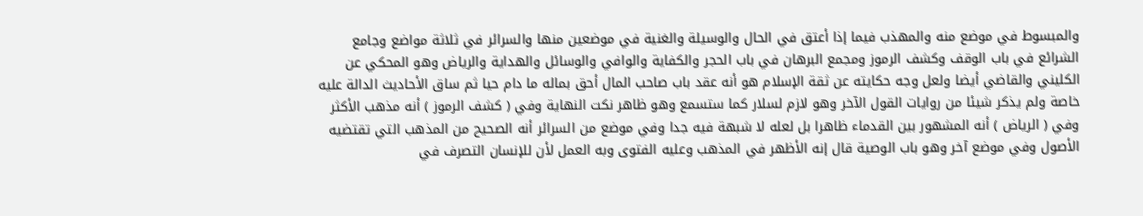والمبسوط في موضع منه والمهذب فيما إذا أعتق في الحال والوسيلة والغنية في موضعين منها والسرائر في ثلاثة مواضع وجامع الشرائع في باب الوقف وكشف الرموز ومجمع البرهان في باب الحجر والكفاية والوافي والوسائل والهداية والرياض وهو المحكي عن الكليني والقاضي أيضا ولعل وجه حكايته عن ثقة الإسلام هو أنه عقد باب صاحب المال أحق بماله ما دام حيا ثم ساق الأحاديث الدالة عليه خاصة ولم يذكر شيئا من روايات القول الآخر وهو لازم لسلار كما ستسمع وهو ظاهر نكت النهاية وفي ( كشف الرموز ) أنه مذهب الأكثر وفي ( الرياض ) أنه المشهور بين القدماء ظاهرا بل لعله لا شبهة فيه جدا وفي موضع من السرائر أنه الصحيح من المذهب التي تقتضيه الأصول وفي موضع آخر وهو باب الوصية قال إنه الأظهر في المذهب وعليه الفتوى وبه العمل لأن للإنسان التصرف في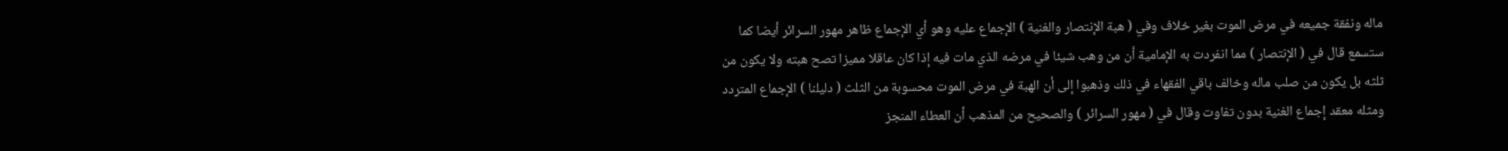ماله ونفقة جميعه في مرض الموت بغير خلاف وفي ( هبة الإنتصار والغنية ) الإجماع عليه وهو أي الإجماع ظاهر مهور السرائر أيضا كما ستسمع قال في ( الإنتصار ) مما انفردت به الإمامية أن من وهب شيئا في مرضه الذي مات فيه إذا كان عاقلا مميزا تصح هبته ولا يكون من ثلثه بل يكون من صلب ماله وخالف باقي الفقهاء في ذلك وذهبوا إلى أن الهبة في مرض الموت محسوبة من الثلث ( دليلنا ) الإجماع المتردد ومثله معقد إجماع الغنية بدون تفاوت وقال في ( مهور السرائر ) والصحيح من المذهب أن العطاء المنجز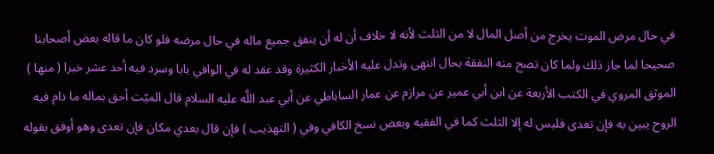في حال مرض الموت يخرج من أصل المال لا من الثلث لأنه لا خلاف أن له أن ينفق جميع ماله في حال مرضه فلو كان ما قاله بعض أصحابنا صحيحا لما جاز ذلك ولما كان تصح منه النفقة بحال انتهى وتدل عليه الأخبار الكثيرة وقد عقد له في الوافي بابا وسرد فيه أحد عشر خبرا ( منها ) الموثق المروي في الكتب الأربعة عن ابن أبي عمير عن مرازم عن عمار الساباطي عن أبي عبد اللَّه عليه السلام قال الميّت أحق بماله ما دام فيه الروح يبين به فإن تعدى فليس له إلا الثلث كما في الفقيه وبعض نسخ الكافي وفي ( التهذيب ) فإن قال بعدي مكان فإن تعدى وهو أوفق بقوله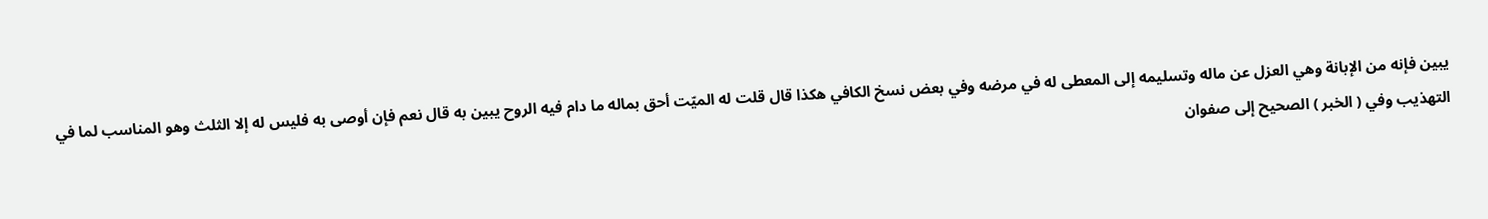يبين فإنه من الإبانة وهي العزل عن ماله وتسليمه إلى المعطى له في مرضه وفي بعض نسخ الكافي هكذا قال قلت له الميّت أحق بماله ما دام فيه الروح يبين به قال نعم فإن أوصى به فليس له إلا الثلث وهو المناسب لما في التهذيب وفي ( الخبر ) الصحيح إلى صفوان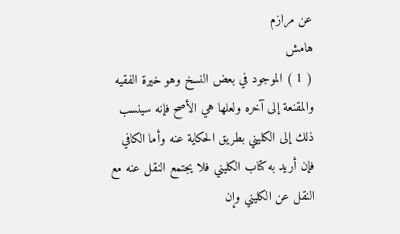عن مرازم
هامش
( 1 ) الموجود في بعض النسخ وهو خيرة الفقيه والمقنعة إلى آخره ولعلها هي الأصح فإنه سينسب ذلك إلى الكليني بطريق الحكاية عنه وأما الكافي فإن أريد به كتاب الكليني فلا يجتمع النقل عنه مع النقل عن الكليني وإن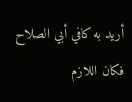أريد به كافي أبي الصلاح فكان اللازم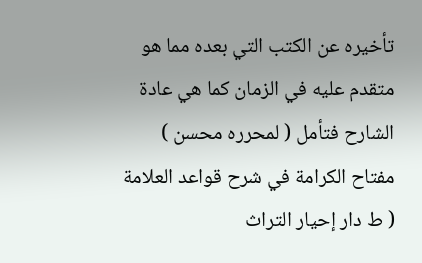تأخيره عن الكتب التي بعده مما هو متقدم عليه في الزمان كما هي عادة الشارح فتأمل ( لمحرره محسن )
مفتاح الكرامة في شرح قواعد العلامة ( ط دار إحيار التراث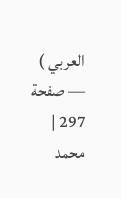العربي ) — صفحة 297 | محمد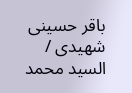باقر حسينى شهيدى / السيد محمد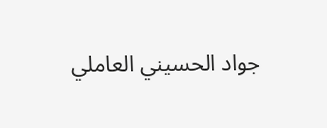جواد الحسيني العاملي